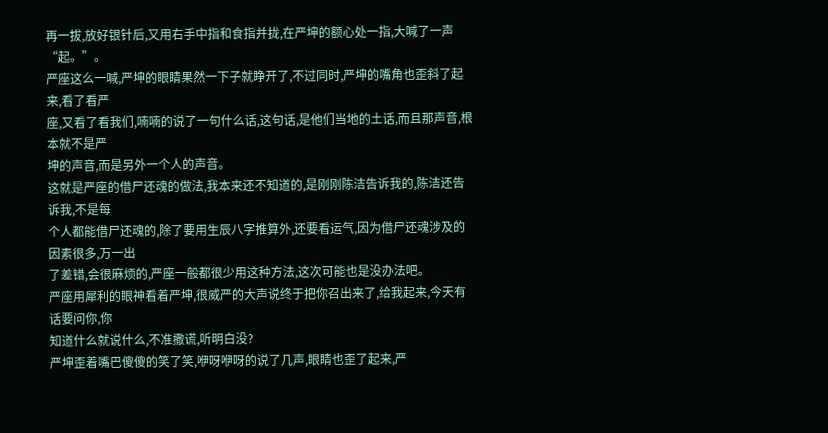再一拔,放好银针后,又用右手中指和食指并拢,在严坤的额心处一指,大喊了一声“起。”。
严座这么一喊,严坤的眼睛果然一下子就睁开了,不过同时,严坤的嘴角也歪斜了起来,看了看严
座,又看了看我们,喃喃的说了一句什么话,这句话,是他们当地的土话,而且那声音,根本就不是严
坤的声音,而是另外一个人的声音。
这就是严座的借尸还魂的做法,我本来还不知道的,是刚刚陈洁告诉我的,陈洁还告诉我,不是每
个人都能借尸还魂的,除了要用生辰八字推算外,还要看运气,因为借尸还魂涉及的因素很多,万一出
了差错,会很麻烦的,严座一般都很少用这种方法,这次可能也是没办法吧。
严座用犀利的眼神看着严坤,很威严的大声说终于把你召出来了,给我起来,今天有话要问你,你
知道什么就说什么,不准撒谎,听明白没?
严坤歪着嘴巴傻傻的笑了笑,咿呀咿呀的说了几声,眼睛也歪了起来,严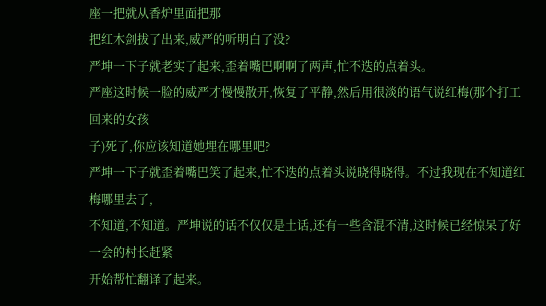座一把就从香炉里面把那
把红木剑拔了出来,威严的听明白了没?
严坤一下子就老实了起来,歪着嘴巴啊啊了两声,忙不迭的点着头。
严座这时候一脸的威严才慢慢散开,恢复了平静,然后用很淡的语气说红梅(那个打工回来的女孩
子)死了,你应该知道她埋在哪里吧?
严坤一下子就歪着嘴巴笑了起来,忙不迭的点着头说晓得晓得。不过我现在不知道红梅哪里去了,
不知道,不知道。严坤说的话不仅仅是土话,还有一些含混不清,这时候已经惊呆了好一会的村长赶紧
开始帮忙翻译了起来。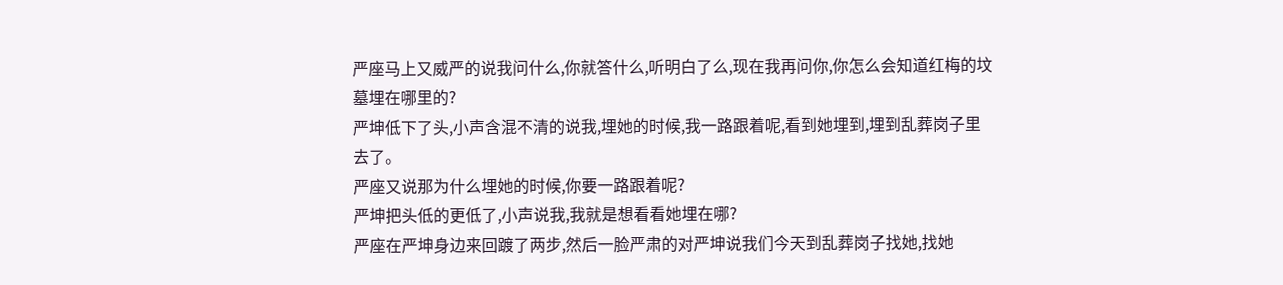严座马上又威严的说我问什么,你就答什么,听明白了么,现在我再问你,你怎么会知道红梅的坟
墓埋在哪里的?
严坤低下了头,小声含混不清的说我,埋她的时候,我一路跟着呢,看到她埋到,埋到乱葬岗子里
去了。
严座又说那为什么埋她的时候,你要一路跟着呢?
严坤把头低的更低了,小声说我,我就是想看看她埋在哪?
严座在严坤身边来回踱了两步,然后一脸严肃的对严坤说我们今天到乱葬岗子找她,找她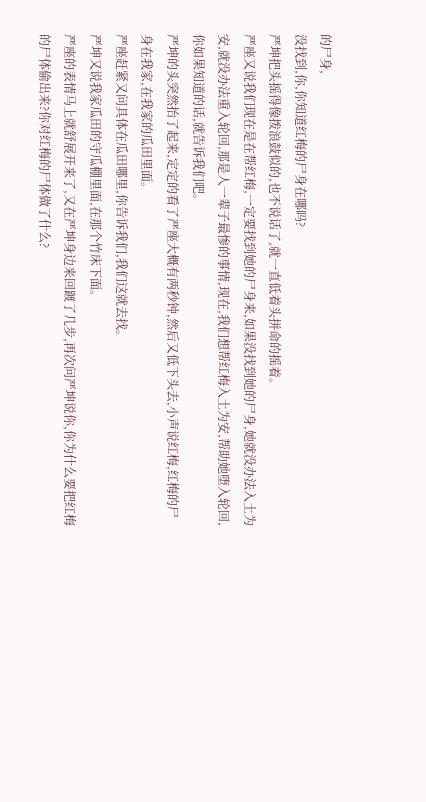的尸身,
没找到,你,你知道红梅的尸身在哪吗?
严坤把头摇得像拨浪鼓似的,也不说话了,就一直低着头拼命的摇着。
严座又说我们现在是在帮红梅,一定要找到她的尸身来,如果没找到她的尸身,她就没办法入土为
安,就没办法重入轮回,那是人一辈子最惨的事情,现在,我们想帮红梅入土为安,帮助她堕入轮回,
你如果知道的话,就告诉我们吧。
严坤的头突然抬了起来,定定的看了严座大概有两秒钟,然后又低下头去,小声说红梅,红梅的尸
身在我家,在我家的瓜田里面。
严座赶紧又问具体在瓜田哪里,你告诉我们,我们这就去找。
严坤又说我家瓜田的守瓜棚里面,在那个竹床下面。
严座的表情马上就舒展开来了,又在严坤身边来回踱了几步,再次问严坤说你,你为什么要把红梅
的尸体偷出来?你对红梅的尸体做了什么?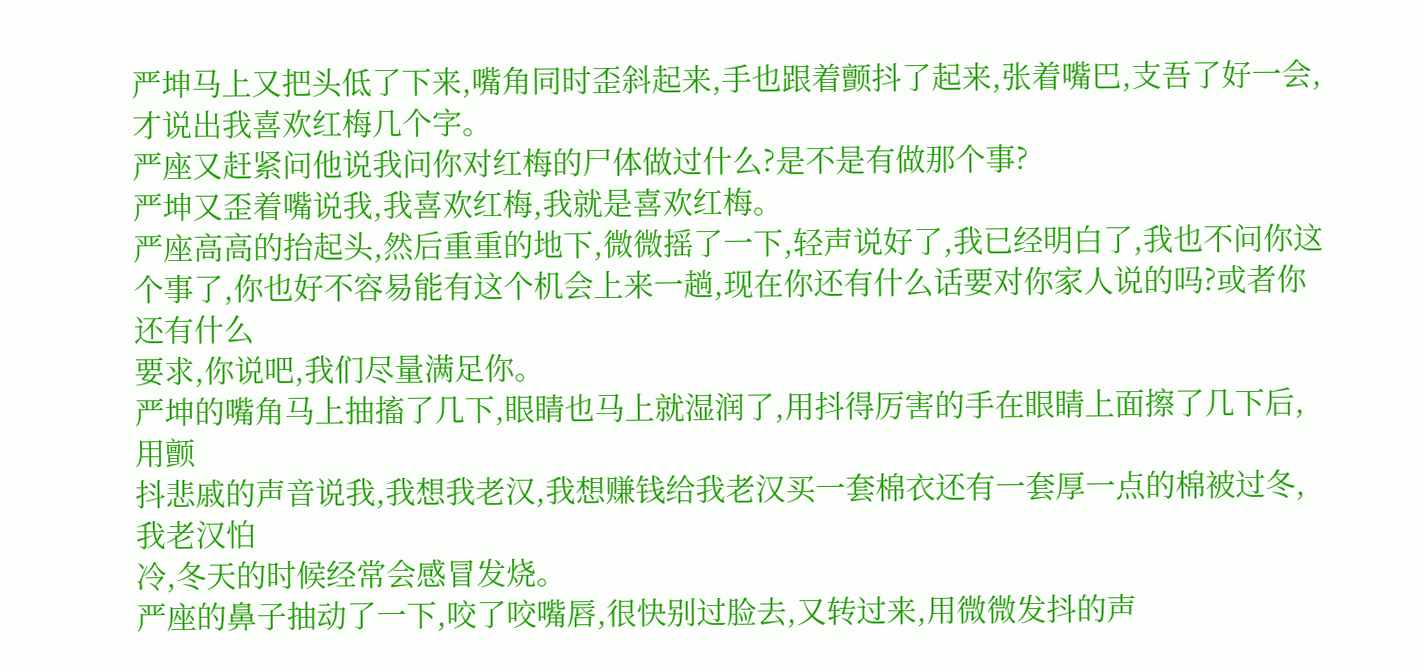严坤马上又把头低了下来,嘴角同时歪斜起来,手也跟着颤抖了起来,张着嘴巴,支吾了好一会,
才说出我喜欢红梅几个字。
严座又赶紧问他说我问你对红梅的尸体做过什么?是不是有做那个事?
严坤又歪着嘴说我,我喜欢红梅,我就是喜欢红梅。
严座高高的抬起头,然后重重的地下,微微摇了一下,轻声说好了,我已经明白了,我也不问你这
个事了,你也好不容易能有这个机会上来一趟,现在你还有什么话要对你家人说的吗?或者你还有什么
要求,你说吧,我们尽量满足你。
严坤的嘴角马上抽搐了几下,眼睛也马上就湿润了,用抖得厉害的手在眼睛上面擦了几下后,用颤
抖悲戚的声音说我,我想我老汉,我想赚钱给我老汉买一套棉衣还有一套厚一点的棉被过冬,我老汉怕
冷,冬天的时候经常会感冒发烧。
严座的鼻子抽动了一下,咬了咬嘴唇,很快别过脸去,又转过来,用微微发抖的声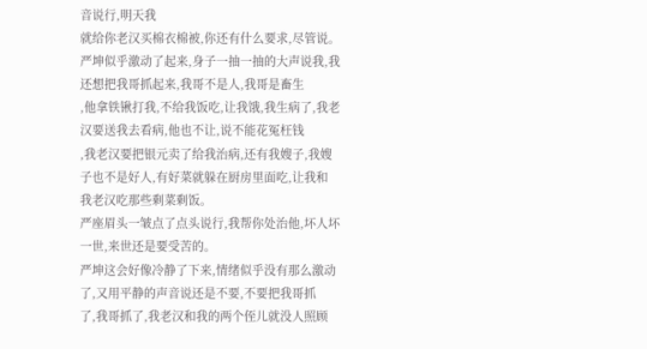音说行,明天我
就给你老汉买棉衣棉被,你还有什么要求,尽管说。
严坤似乎激动了起来,身子一抽一抽的大声说我,我还想把我哥抓起来,我哥不是人,我哥是畜生
,他拿铁锹打我,不给我饭吃,让我饿,我生病了,我老汉要送我去看病,他也不让,说不能花冤枉钱
,我老汉要把银元卖了给我治病,还有我嫂子,我嫂子也不是好人,有好菜就躲在厨房里面吃,让我和
我老汉吃那些剩菜剩饭。
严座眉头一皱点了点头说行,我帮你处治他,坏人坏一世,来世还是要受苦的。
严坤这会好像冷静了下来,情绪似乎没有那么激动了,又用平静的声音说还是不要,不要把我哥抓
了,我哥抓了,我老汉和我的两个侄儿就没人照顾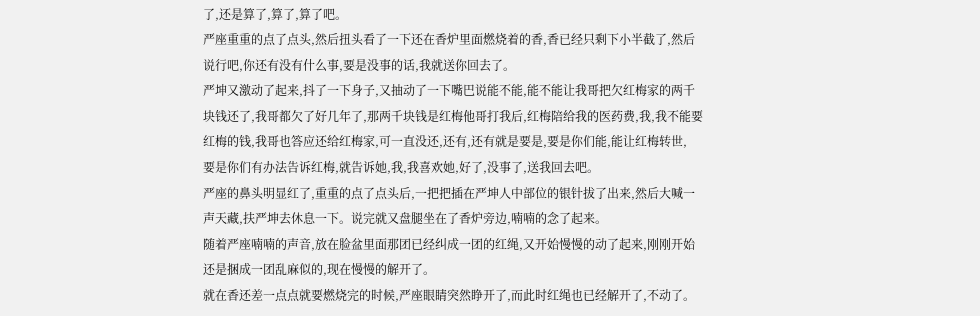了,还是算了,算了,算了吧。
严座重重的点了点头,然后扭头看了一下还在香炉里面燃烧着的香,香已经只剩下小半截了,然后
说行吧,你还有没有什么事,要是没事的话,我就送你回去了。
严坤又激动了起来,抖了一下身子,又抽动了一下嘴巴说能不能,能不能让我哥把欠红梅家的两千
块钱还了,我哥都欠了好几年了,那两千块钱是红梅他哥打我后,红梅陪给我的医药费,我,我不能要
红梅的钱,我哥也答应还给红梅家,可一直没还,还有,还有就是要是,要是你们能,能让红梅转世,
要是你们有办法告诉红梅,就告诉她,我,我喜欢她,好了,没事了,送我回去吧。
严座的鼻头明显红了,重重的点了点头后,一把把插在严坤人中部位的银针拔了出来,然后大喊一
声天藏,扶严坤去休息一下。说完就又盘腿坐在了香炉旁边,喃喃的念了起来。
随着严座喃喃的声音,放在脸盆里面那团已经纠成一团的红绳,又开始慢慢的动了起来,刚刚开始
还是捆成一团乱麻似的,现在慢慢的解开了。
就在香还差一点点就要燃烧完的时候,严座眼睛突然睁开了,而此时红绳也已经解开了,不动了。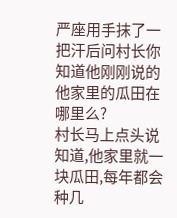严座用手抹了一把汗后问村长你知道他刚刚说的他家里的瓜田在哪里么?
村长马上点头说知道,他家里就一块瓜田,每年都会种几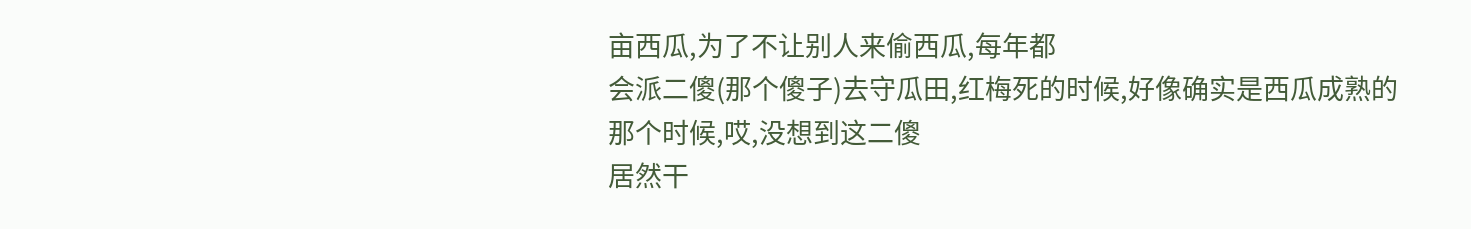亩西瓜,为了不让别人来偷西瓜,每年都
会派二傻(那个傻子)去守瓜田,红梅死的时候,好像确实是西瓜成熟的那个时候,哎,没想到这二傻
居然干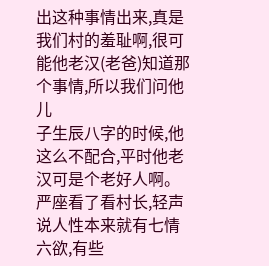出这种事情出来,真是我们村的羞耻啊,很可能他老汉(老爸)知道那个事情,所以我们问他儿
子生辰八字的时候,他这么不配合,平时他老汉可是个老好人啊。
严座看了看村长,轻声说人性本来就有七情六欲,有些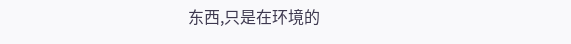东西,只是在环境的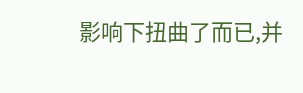影响下扭曲了而已,并